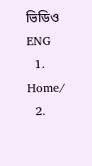ভিডিও ENG
  1. Home/
  2.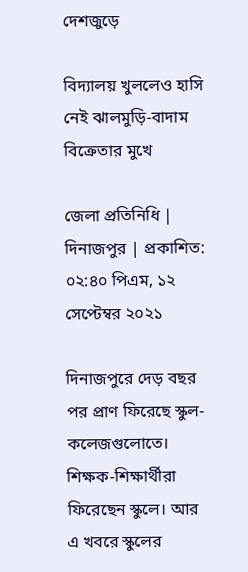দেশজুড়ে

বিদ্যালয় খুললেও হাসি নেই ঝালমুড়ি-বাদাম বিক্রেতার মুখে

জেলা প্রতিনিধি | দিনাজপুর | প্রকাশিত: ০২:৪০ পিএম, ১২ সেপ্টেম্বর ২০২১

দিনাজপুরে দেড় বছর পর প্রাণ ফিরেছে স্কুল-কলেজগুলোতে। শিক্ষক-শিক্ষার্থীরা ফিরেছেন স্কুলে। আর এ খবরে স্কুলের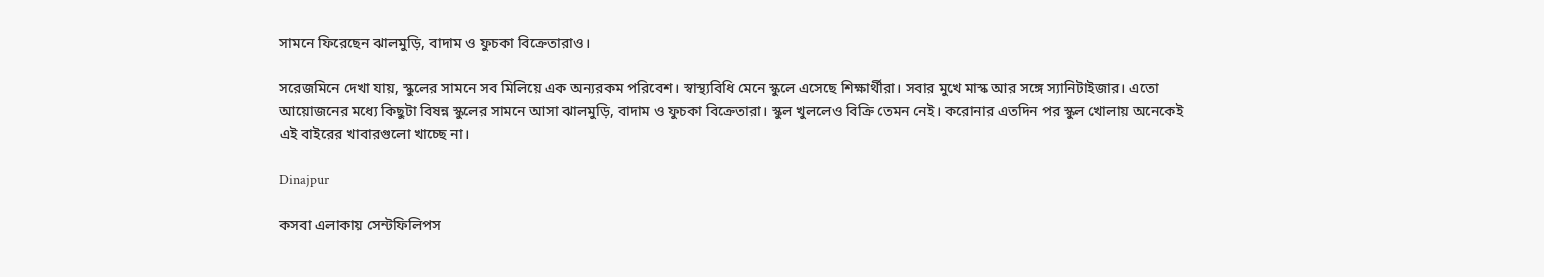সামনে ফিরেছেন ঝালমুড়ি, বাদাম ও ফুচকা বিক্রেতারাও।

সরেজমিনে দেখা যায়, স্কুলের সামনে সব মিলিয়ে এক অন্যরকম পরিবেশ। স্বাস্থ্যবিধি মেনে স্কুলে এসেছে শিক্ষার্থীরা। সবার মুখে মাস্ক আর সঙ্গে স্যানিটাইজার। এতো আয়োজনের মধ্যে কিছুটা বিষন্ন স্কুলের সামনে আসা ঝালমুড়ি, বাদাম ও ফুচকা বিক্রেতারা। স্কুল খুললেও বিক্রি তেমন নেই। করোনার এতদিন পর স্কুল খোলায় অনেকেই এই বাইরের খাবারগুলো খাচ্ছে না।

Dinajpur

কসবা এলাকায় সেন্টফিলিপস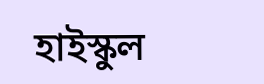হাইস্কুল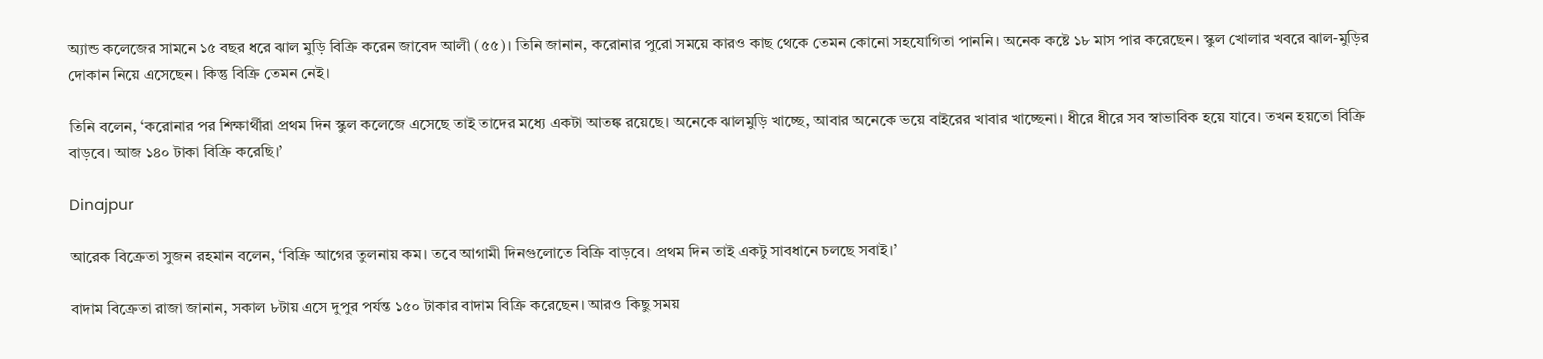অ্যান্ড কলেজের সামনে ১৫ বছর ধরে ঝাল মুড়ি বিক্রি করেন জাবেদ আলী (৫৫)। তিনি জানান, করোনার পুরো সময়ে কারও কাছ থেকে তেমন কোনো সহযোগিতা পাননি। অনেক কষ্টে ১৮ মাস পার করেছেন। স্কুল খোলার খবরে ঝাল-মুড়ির দোকান নিয়ে এসেছেন। কিন্তু বিক্রি তেমন নেই।

তিনি বলেন, ‘করোনার পর শিক্ষার্থীরা প্রথম দিন স্কুল কলেজে এসেছে তাই তাদের মধ্যে একটা আতঙ্ক রয়েছে। অনেকে ঝালমুড়ি খাচ্ছে, আবার অনেকে ভয়ে বাইরের খাবার খাচ্ছেনা। ধীরে ধীরে সব স্বাভাবিক হয়ে যাবে। তখন হয়তো বিক্রি বাড়বে। আজ ১৪০ টাকা বিক্রি করেছি।’

Dinajpur

আরেক বিক্রেতা সুজন রহমান বলেন, ‘বিক্রি আগের তুলনায় কম। তবে আগামী দিনগুলোতে বিক্রি বাড়বে। প্রথম দিন তাই একটু সাবধানে চলছে সবাই।’

বাদাম বিক্রেতা রাজা জানান, সকাল ৮টায় এসে দুপুর পর্যন্ত ১৫০ টাকার বাদাম বিক্রি করেছেন। আরও কিছু সময়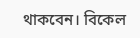থাকবেন। বিকেল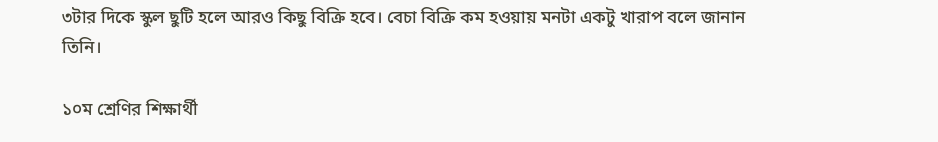৩টার দিকে স্কুল ছুটি হলে আরও কিছু বিক্রি হবে। বেচা বিক্রি কম হওয়ায় মনটা একটু খারাপ বলে জানান তিনি।

১০ম শ্রেণির শিক্ষার্থী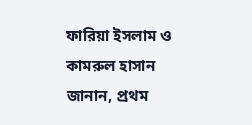ফারিয়া ইসলাম ও কামরুল হাসান জানান, প্রথম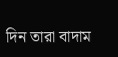দিন তারা বাদাম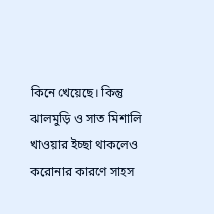কিনে খেয়েছে। কিন্তু ঝালমুড়ি ও সাত মিশালি খাওয়ার ইচ্ছা থাকলেও করোনার কারণে সাহস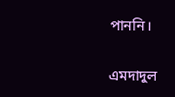পাননি।

এমদাদুল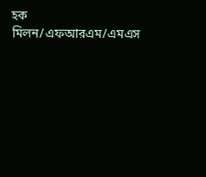হক মিলন/এফআরএম/এমএস